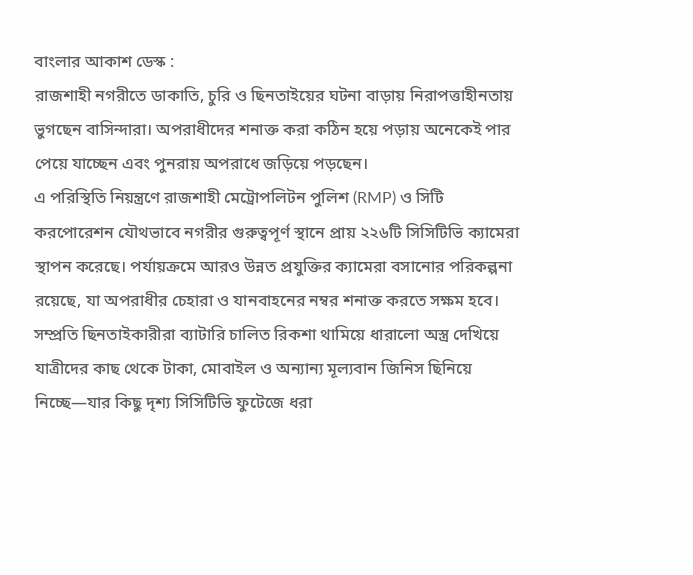বাংলার আকাশ ডেস্ক :
রাজশাহী নগরীতে ডাকাতি, চুরি ও ছিনতাইয়ের ঘটনা বাড়ায় নিরাপত্তাহীনতায় ভুগছেন বাসিন্দারা। অপরাধীদের শনাক্ত করা কঠিন হয়ে পড়ায় অনেকেই পার পেয়ে যাচ্ছেন এবং পুনরায় অপরাধে জড়িয়ে পড়ছেন।
এ পরিস্থিতি নিয়ন্ত্রণে রাজশাহী মেট্রোপলিটন পুলিশ (RMP) ও সিটি করপোরেশন যৌথভাবে নগরীর গুরুত্বপূর্ণ স্থানে প্রায় ২২৬টি সিসিটিভি ক্যামেরা স্থাপন করেছে। পর্যায়ক্রমে আরও উন্নত প্রযুক্তির ক্যামেরা বসানোর পরিকল্পনা রয়েছে, যা অপরাধীর চেহারা ও যানবাহনের নম্বর শনাক্ত করতে সক্ষম হবে।
সম্প্রতি ছিনতাইকারীরা ব্যাটারি চালিত রিকশা থামিয়ে ধারালো অস্ত্র দেখিয়ে যাত্রীদের কাছ থেকে টাকা, মোবাইল ও অন্যান্য মূল্যবান জিনিস ছিনিয়ে নিচ্ছে—যার কিছু দৃশ্য সিসিটিভি ফুটেজে ধরা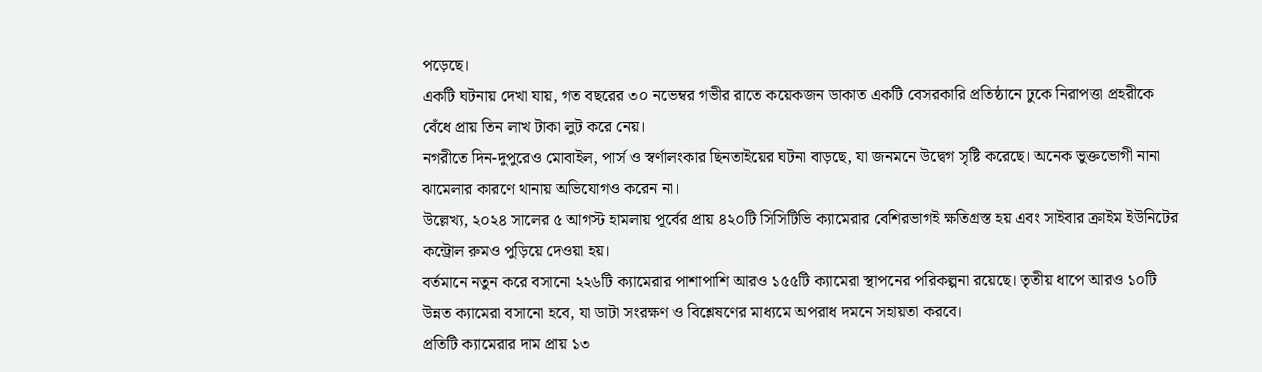পড়েছে।
একটি ঘটনায় দেখা যায়, গত বছরের ৩০ নভেম্বর গভীর রাতে কয়েকজন ডাকাত একটি বেসরকারি প্রতিষ্ঠানে ঢুকে নিরাপত্তা প্রহরীকে বেঁধে প্রায় তিন লাখ টাকা লুট করে নেয়।
নগরীতে দিন-দুপুরেও মোবাইল, পার্স ও স্বর্ণালংকার ছিনতাইয়ের ঘটনা বাড়ছে, যা জনমনে উদ্বেগ সৃষ্টি করেছে। অনেক ভুক্তভোগী নানা ঝামেলার কারণে থানায় অভিযোগও করেন না।
উল্লেখ্য, ২০২৪ সালের ৫ আগস্ট হামলায় পূর্বের প্রায় ৪২০টি সিসিটিভি ক্যামেরার বেশিরভাগই ক্ষতিগ্রস্ত হয় এবং সাইবার ক্রাইম ইউনিটের কন্ট্রোল রুমও পুড়িয়ে দেওয়া হয়।
বর্তমানে নতুন করে বসানো ২২৬টি ক্যামেরার পাশাপাশি আরও ১৫৫টি ক্যামেরা স্থাপনের পরিকল্পনা রয়েছে। তৃতীয় ধাপে আরও ১০টি উন্নত ক্যামেরা বসানো হবে, যা ডাটা সংরক্ষণ ও বিশ্লেষণের মাধ্যমে অপরাধ দমনে সহায়তা করবে।
প্রতিটি ক্যামেরার দাম প্রায় ১৩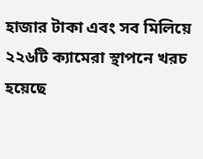হাজার টাকা এবং সব মিলিয়ে ২২৬টি ক্যামেরা স্থাপনে খরচ হয়েছে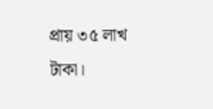প্রায় ৩৫ লাখ টাকা।